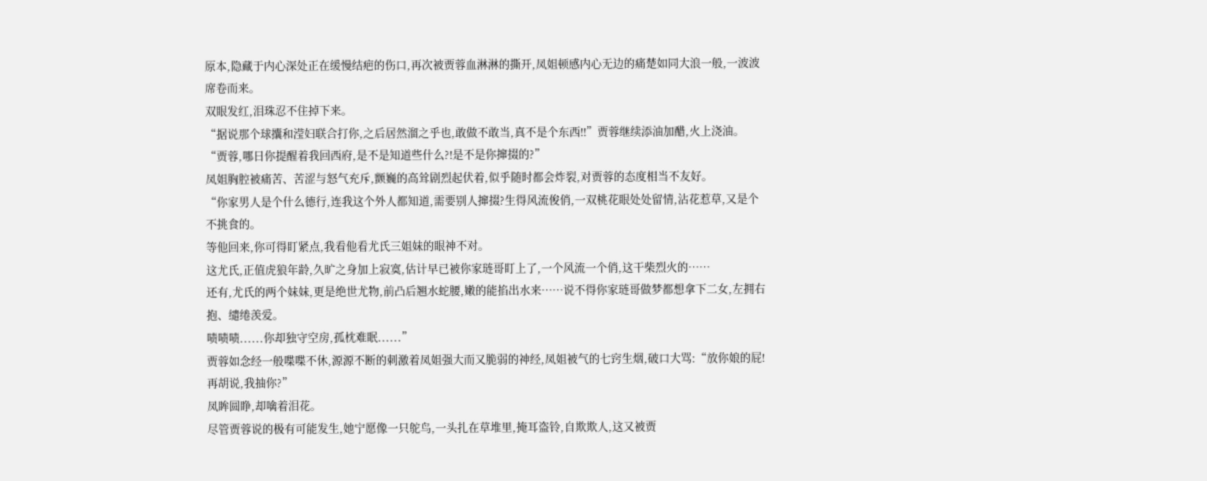原本,隐藏于内心深处正在缓慢结疤的伤口,再次被贾蓉血淋淋的撕开,凤姐顿感内心无边的痛楚如同大浪一般,一波波席卷而来。
双眼发红,泪珠忍不住掉下来。
“据说那个球攮和滢妇联合打你,之后居然溜之乎也,敢做不敢当,真不是个东西!!”贾蓉继续添油加醋,火上浇油。
“贾蓉,哪日你提醒着我回西府,是不是知道些什么?!是不是你撺掇的?”
凤姐胸腔被痛苦、苦涩与怒气充斥,颤巍的高耸剧烈起伏着,似乎随时都会炸裂,对贾蓉的态度相当不友好。
“你家男人是个什么德行,连我这个外人都知道,需要别人撺掇?生得风流俊俏,一双桃花眼处处留情,沾花惹草,又是个不挑食的。
等他回来,你可得盯紧点,我看他看尤氏三姐妹的眼神不对。
这尤氏,正值虎狼年龄,久旷之身加上寂寞,估计早已被你家琏哥盯上了,一个风流一个俏,这干柴烈火的……
还有,尤氏的两个妹妹,更是绝世尤物,前凸后翘水蛇腰,嫩的能掐出水来……说不得你家琏哥做梦都想拿下二女,左拥右抱、缱绻羡爱。
啧啧啧......你却独守空房,孤枕难眠......”
贾蓉如念经一般喋喋不休,源源不断的刺激着凤姐强大而又脆弱的神经,凤姐被气的七窍生烟,破口大骂:“放你娘的屁!再胡说,我抽你?”
凤眸圆睁,却噙着泪花。
尽管贾蓉说的极有可能发生,她宁愿像一只鸵鸟,一头扎在草堆里,掩耳盗铃,自欺欺人,这又被贾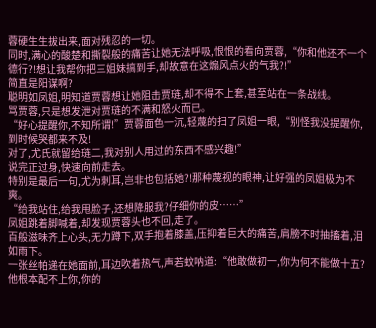蓉硬生生拔出来,面对残忍的一切。
同时,满心的酸楚和撕裂般的痛苦让她无法呼吸,恨恨的看向贾蓉,“你和他还不一个德行?!想让我帮你把三姐妹搞到手,却故意在这煽风点火的气我?!”
简直是阳谋啊?
聪明如凤姐,明知道贾蓉想让她阻击贾琏,却不得不上套,甚至站在一条战线。
骂贾蓉,只是想发泄对贾琏的不满和怒火而已。
“好心提醒你,不知所谓!”贾蓉面色一沉,轻蔑的扫了凤姐一眼,“别怪我没提醒你,到时候哭都来不及!
对了,尤氏就留给琏二,我对别人用过的东西不感兴趣!”
说完正过身,快速向前走去。
特别是最后一句,尤为刺耳,岂非也包括她?!那种蔑视的眼神,让好强的凤姐极为不爽。
“给我站住,给我甩脸子,还想降服我?仔细你的皮……”
凤姐跳着脚喊着,却发现贾蓉头也不回,走了。
百般滋味齐上心头,无力蹲下,双手抱着膝盖,压抑着巨大的痛苦,肩膀不时抽搐着,泪如雨下。
一张丝帕递在她面前,耳边吹着热气,声若蚊呐道:“他敢做初一,你为何不能做十五?他根本配不上你,你的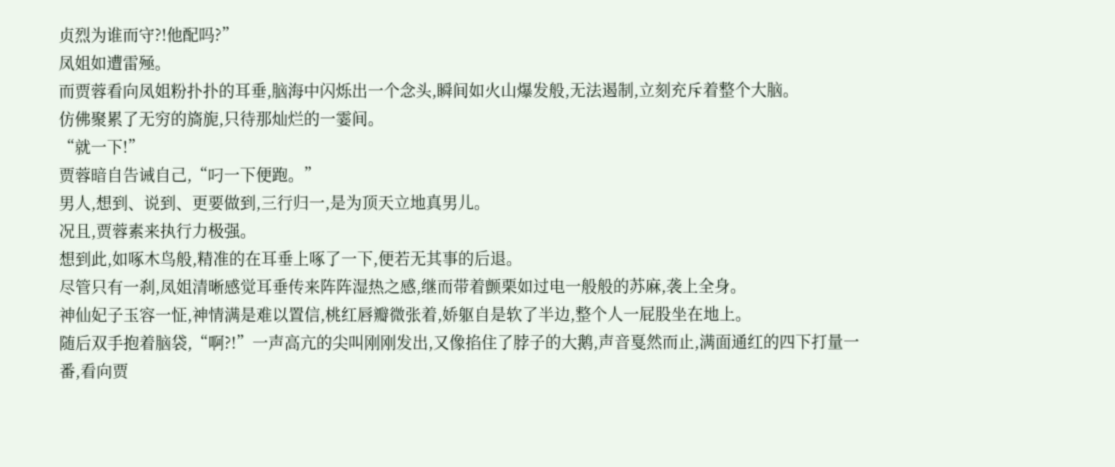贞烈为谁而守?!他配吗?”
凤姐如遭雷殛。
而贾蓉看向凤姐粉扑扑的耳垂,脑海中闪烁出一个念头,瞬间如火山爆发般,无法遏制,立刻充斥着整个大脑。
仿佛聚累了无穷的旖旎,只待那灿烂的一霎间。
“就一下!”
贾蓉暗自告诫自己,“叼一下便跑。”
男人,想到、说到、更要做到,三行归一,是为顶天立地真男儿。
况且,贾蓉素来执行力极强。
想到此,如啄木鸟般,精准的在耳垂上啄了一下,便若无其事的后退。
尽管只有一刹,凤姐清晰感觉耳垂传来阵阵湿热之感,继而带着颤栗如过电一般般的苏麻,袭上全身。
神仙妃子玉容一怔,神情满是难以置信,桃红唇瓣微张着,娇躯自是软了半边,整个人一屁股坐在地上。
随后双手抱着脑袋,“啊?!”一声高亢的尖叫刚刚发出,又像掐住了脖子的大鹅,声音戛然而止,满面通红的四下打量一番,看向贾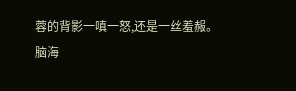蓉的背影一嗔一怒,还是一丝羞赧。
脑海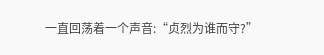一直回荡着一个声音:“贞烈为谁而守?”